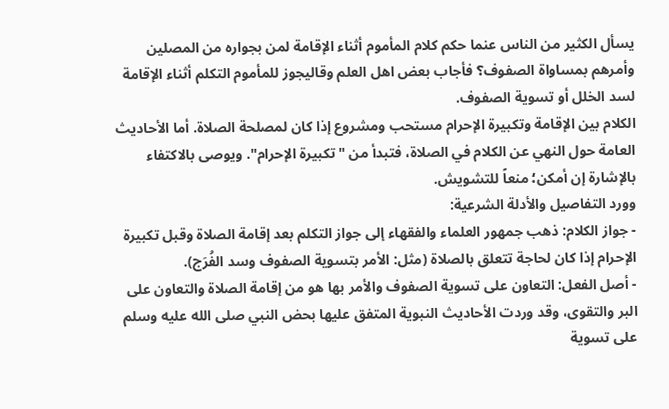يسأل الكثير من الناس عنما حكم كلام المأموم أثناء الإقامة لمن بجواره من المصلين وأمرهم بمساواة الصفوف؟ فأجاب بعض اهل العلم وقاليجوز للمأموم التكلم أثناء الإقامة لسد الخلل أو تسوية الصفوف.
الكلام بين الإقامة وتكبيرة الإحرام مستحب ومشروع إذا كان لمصلحة الصلاة. أما الأحاديث العامة حول النهي عن الكلام في الصلاة، فتبدأ من "تكبيرة الإحرام". ويوصى بالاكتفاء بالإشارة إن أمكن؛ منعاً للتشويش.
وورد التفاصيل والأدلة الشرعية:
- جواز الكلام: ذهب جمهور العلماء والفقهاء إلى جواز التكلم بعد إقامة الصلاة وقبل تكبيرة الإحرام إذا كان لحاجة تتعلق بالصلاة (مثل: الأمر بتسوية الصفوف وسد الفُرَج).
- أصل الفعل: التعاون على تسوية الصفوف والأمر بها هو من إقامة الصلاة والتعاون على البر والتقوى، وقد وردت الأحاديث النبوية المتفق عليها بحض النبي صلى الله عليه وسلم على تسوية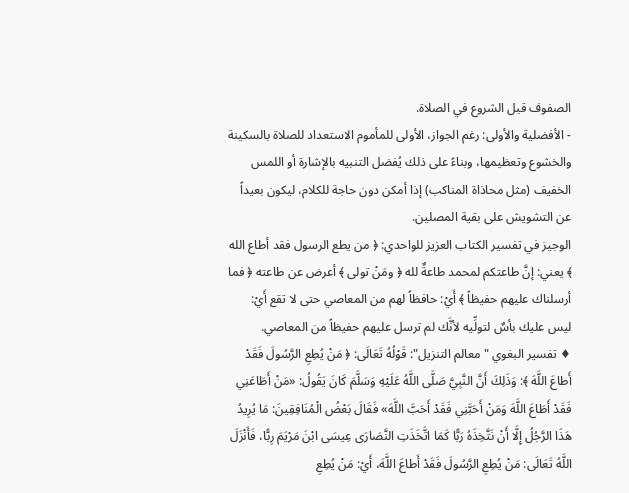الصفوف قبل الشروع في الصلاة.
- الأفضلية والأولى: رغم الجواز، الأولى للمأموم الاستعداد للصلاة بالسكينة والخشوع وتعظيمها، وبناءً على ذلك يُفضل التنبيه بالإشارة أو اللمس الخفيف (مثل محاذاة المناكب) إذا أمكن دون حاجة للكلام، ليكون بعيداً عن التشويش على بقية المصلين.
الوجيز في تفسير الكتاب العزيز للواحدي: ﴿ من يطع الرسول فقد أطاع الله ﴾ يعني: إنَّ طاعتكم لمحمد طاعةٌ لله ﴿ ومَنْ تولى ﴾ أعرض عن طاعته ﴿ فما أرسلناك عليهم حفيظاً ﴾ أَيْ: حافظاً لهم من المعاصي حتى لا تقع أَيْ: ليس عليك بأسٌ لتولِّيه لأنَّك لم ترسل عليهم حفيظاً من المعاصي.
♦ تفسير البغوي "معالم التنزيل": قَوْلُهُ تَعَالَى: ﴿ مَنْ يُطِعِ الرَّسُولَ فَقَدْ أَطاعَ اللَّهَ ﴾: وَذَلِكَ أَنَّ النَّبِيَّ صَلَّى اللَّهُ عَلَيْهِ وَسَلَّمَ كَانَ يَقُولُ: «مَنْ أَطَاعَنِي فَقَدْ أَطَاعَ اللَّهَ وَمَنْ أَحَبَّنِي فَقَدْ أَحَبَّ اللَّهَ» فَقَالَ بَعْضُ الْمُنَافِقِينَ: مَا يُرِيدُ هَذَا الرَّجُلُ إِلَّا أَنْ نَتَّخِذَهُ رَبًّا كَمَا اتَّخَذَتِ النَّصَارَى عِيسَى ابْنَ مَرْيَمَ رِبًّا، فَأَنْزَلَ اللَّهُ تَعَالَى: مَنْ يُطِعِ الرَّسُولَ فَقَدْ أَطاعَ اللَّهَ، أَيْ: مَنْ يُطِعِ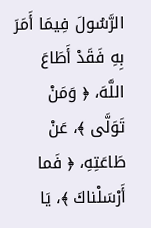الرَّسُولَ فِيمَا أَمَرَ بِهِ فَقَدْ أَطَاعَ اللَّهَ، ﴿ وَمَنْ تَوَلَّى ﴾، عَنْ طَاعَتِهِ، ﴿ فَما أَرْسَلْناكَ ﴾، يَا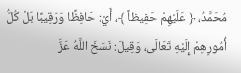مُحَمَّدُ، ﴿ عَلَيْهِمْ حَفِيظاً ﴾، أَيْ: حَافِظًا وَرَقِيبًا بَلْ كُلُّ أُمُورِهِمْ إِلَيْهِ تَعَالَى، وَقِيلَ: نَسَخَ اللَّهُ عَزَّ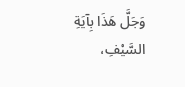وَجَلَّ هَذَا بِآيَةِ السَّيْفِ،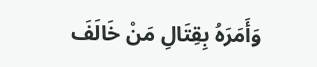وَأَمَرَهُ بِقِتَالِ مَنْ خَالَفَ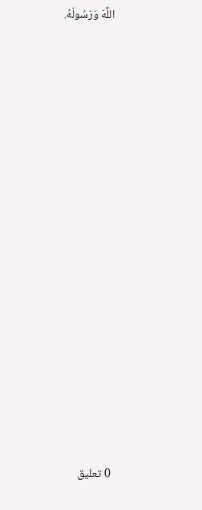اللَّهَ وَرَسُولَهُ.


















0 تعليق